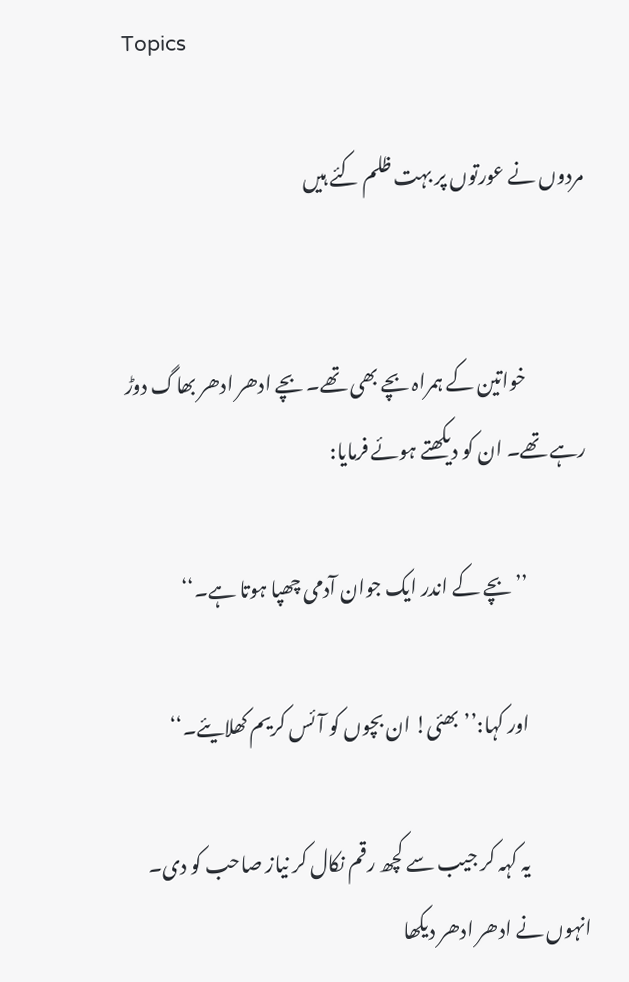Topics

مردوں نے عورتوں پر بہت ظلم کئے ہیں


                خواتین کے ہمراہ بچے بھی تھے۔ بچے ادھر ادھر بھاگ دوڑ رہے تھے۔ ان کو دیکھتے ہوئے فرمایا:

                ’’بچے کے اندر ایک جوان آدمی چھپا ہوتا ہے۔‘‘

                اور کہا:’’بھئی! ان بچوں کو آئس کریم کھلایئے۔‘‘

                یہ کہہ کر جیب سے کچھ رقم نکال کر نیاز صاحب کو دی۔ انہوں نے ادھر ادھر دیکھا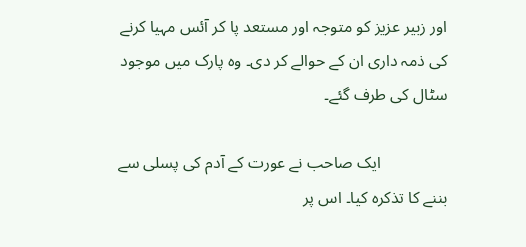اور زبیر عزیز کو متوجہ اور مستعد پا کر آئس مہیا کرنے کی ذمہ داری ان کے حوالے کر دی۔ وہ پارک میں موجود سٹال کی طرف گئے۔

                ایک صاحب نے عورت کے آدم کی پسلی سے بننے کا تذکرہ کیا۔ اس پر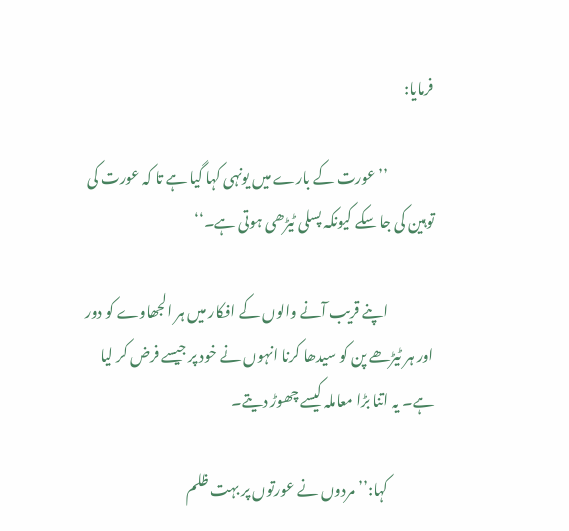فرمایا:

                ’’عورت کے بارے میں یونہی کہا گیا ہے تا کہ عورت کی توہین کی جا سکے کیونکہ پسلی ٹیڑھی ہوتی ہے۔‘‘

                اپنے قریب آنے والوں کے افکار میں ہر الجھاوے کو دور اور ہر ٹیڑھے پن کو سیدھا کرنا انہوں نے خود پر جیسے فرض کر لیا ہے۔ یہ اتنا بڑا معاملہ کیسے چھوڑ دیتے۔

                کہا:’’مردوں نے عورتوں پر بہت ظلم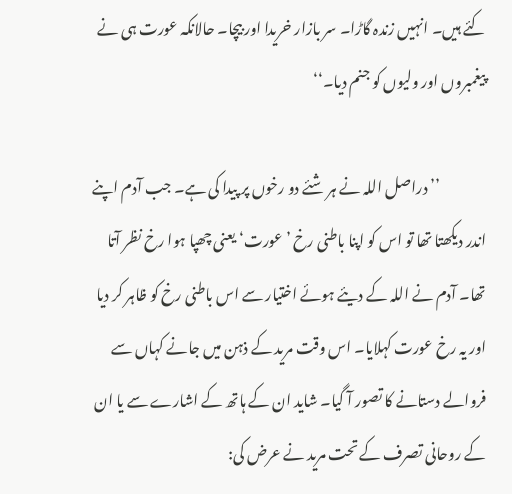کئے ہیں۔ انہیں زندہ گاڑا۔ سر بازار خریدا اور بیچا۔ حالانکہ عورت ہی نے پیغمبروں اور ولیوں کو جنم دیا۔‘‘

                ’’دراصل اللہ نے ہر شئے دو رخوں پر پیدا کی ہے۔ جب آدم اپنے اندر دیکھتا تھا تو اس کو اپنا باطنی رخ ’عورت‘ یعنی چھپا ہوا رخ نظر آتا تھا۔ آدم نے اللہ کے دیئے ہوئے اختیار سے اس باطنی رخ کو ظاہر کر دیا اور یہ رخ عورت کہلایا۔ اس وقت مرید کے ذہن میں جانے کہاں سے فروالے دستانے کا تصور آ گیا۔ شاید ان کے ہاتھ کے اشارے سے یا ان کے روحانی تصرف کے تحت مرید نے عرض کی: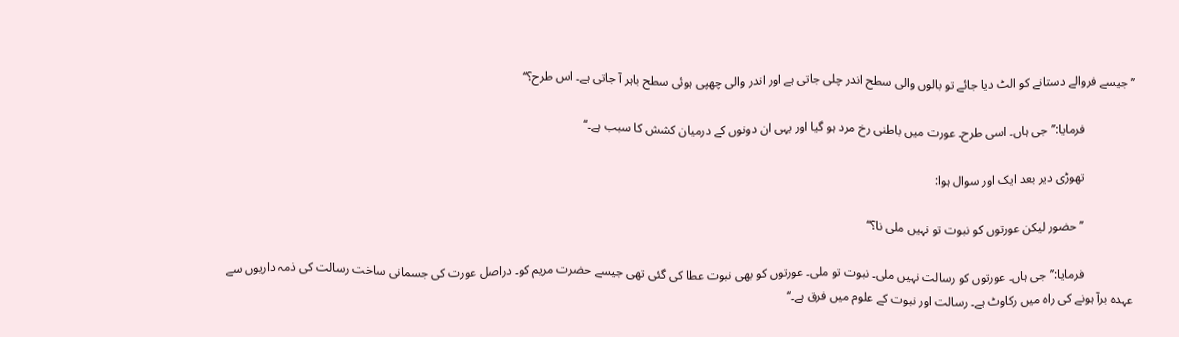’’جیسے فروالے دستانے کو الٹ دیا جائے تو بالوں والی سطح اندر چلی جاتی ہے اور اندر والی چھپی ہوئی سطح باہر آ جاتی ہے۔ اس طرح؟‘‘

                فرمایا:’’جی ہاں۔ اسی طرح۔ عورت میں باطنی رخ مرد ہو گیا اور یہی ان دونوں کے درمیان کشش کا سبب ہے۔‘‘

                تھوڑی دیر بعد ایک اور سوال ہوا:

                ’’حضور لیکن عورتوں کو نبوت تو نہیں ملی نا؟‘‘

                فرمایا:’’جی ہاں۔ عورتوں کو رسالت نہیں ملی۔ نبوت تو ملی۔ عورتوں کو بھی نبوت عطا کی گئی تھی جیسے حضرت مریم کو۔ دراصل عورت کی جسمانی ساخت رسالت کی ذمہ داریوں سے عہدہ برآ ہونے کی راہ میں رکاوٹ ہے۔ رسالت اور نبوت کے علوم میں فرق ہے۔‘‘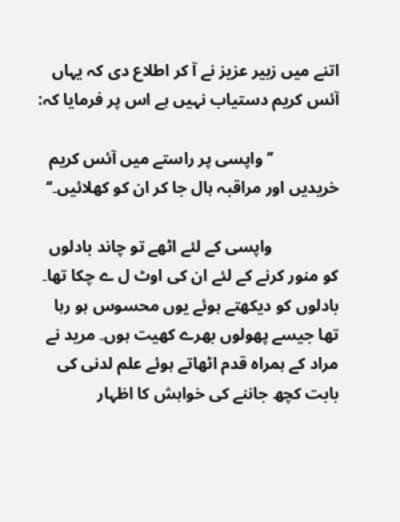اتنے میں زبیر عزیز نے آ کر اطلاع دی کہ یہاں آئس کریم دستیاب نہیں ہے اس پر فرمایا کہ:

                ’’واپسی پر راستے میں آئس کریم خریدیں اور مراقبہ ہال جا کر ان کو کھلائیں۔‘‘

                واپسی کے لئے اٹھے تو چاند بادلوں کو منور کرنے کے لئے ان کی اوٹ ل ے چکا تھا۔ بادلوں کو دیکھتے ہوئے یوں محسوس ہو رہا تھا جیسے پھولوں بھرے کھیت ہوں۔ مرید نے مراد کے ہمراہ قدم اٹھاتے ہوئے علم لدنی کی بابت کچھ جاننے کی خواہش کا اظہار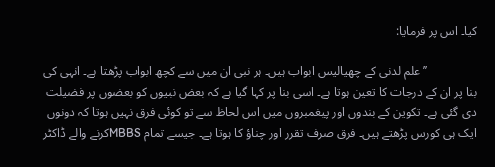کیا۔ اس پر فرمایا:

                ’’علم لدنی کے چھیالیس ابواب ہیں۔ ہر نبی ان میں سے کچھ ابواب پڑھتا ہے۔ انہی کی بنا پر ان کے درجات کا تعین ہوتا ہے۔ اسی بنا پر کہا گیا ہے کہ بعض نبیوں کو بعضوں پر فضیلت دی گئی ہے۔ تکوین کے بندوں اور پیغمبروں میں اس لحاظ سے تو کوئی فرق نہیں ہوتا کہ دونوں ایک ہی کورس پڑھتے ہیں۔ فرق صرف تقرر اور چناؤ کا ہوتا ہے۔ جیسے تمام MBBSکرنے والے ڈاکٹر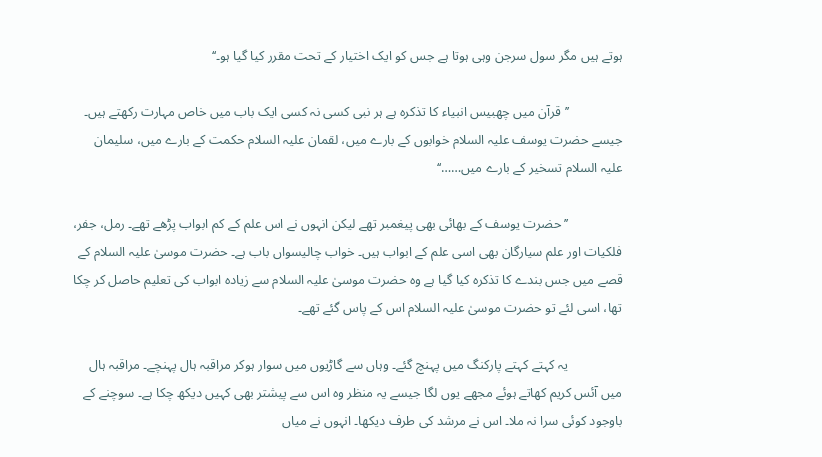ہوتے ہیں مگر سول سرجن وہی ہوتا ہے جس کو ایک اختیار کے تحت مقرر کیا گیا ہو۔‘‘

                ’’قرآن میں چھبیس انبیاء کا تذکرہ ہے ہر نبی کسی نہ کسی ایک باب میں خاص مہارت رکھتے ہیں۔ جیسے حضرت یوسف علیہ السلام خوابوں کے بارے میں، لقمان علیہ السلام حکمت کے بارے میں، سلیمان علیہ السلام تسخیر کے بارے میں……‘‘

                ’’حضرت یوسف کے بھائی بھی پیغمبر تھے لیکن انہوں نے اس علم کے کم ابواب پڑھے تھے۔ رمل، جفر، فلکیات اور علم سیارگان بھی اسی علم کے ابواب ہیں۔ خواب چالیسواں باب ہے۔ حضرت موسیٰ علیہ السلام کے قصے میں جس بندے کا تذکرہ کیا گیا ہے وہ حضرت موسیٰ علیہ السلام سے زیادہ ابواب کی تعلیم حاصل کر چکا تھا، اسی لئے تو حضرت موسیٰ علیہ السلام اس کے پاس گئے تھے۔

                یہ کہتے کہتے پارکنگ میں پہنچ گئے۔ وہاں سے گاڑیوں میں سوار ہوکر مراقبہ ہال پہنچے۔ مراقبہ ہال میں آئس کریم کھاتے ہوئے مجھے یوں لگا جیسے یہ منظر وہ اس سے پیشتر بھی کہیں دیکھ چکا ہے۔ سوچنے کے باوجود کوئی سرا نہ ملا۔ اس نے مرشد کی طرف دیکھا۔ انہوں نے میاں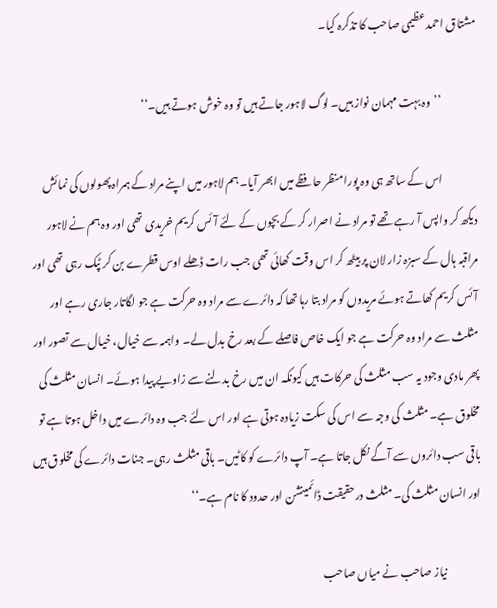مشتاق احمد عظیمی صاحب کا تذکرہ کیا۔

                ’’وہ بہت مہمان نواز ہیں۔ لوگ لاہور جاتے ہیں تو وہ خوش ہوتے ہیں۔‘‘

                اس کے ساتھ ہی وہ پورا منظر حافظے میں ابھر آیا۔ ہم لاہور میں اپنے مراد کے ہمراہ پھولوں کی نمائش دیکھ کر واپس آ رہے تھے تو مراد نے اصرار کر کے بچوں کے لئے آئس کریم خریدی تھی اور وہ ہم نے لاہور مراقبہ ہال کے سبزہ زار لان پر بیٹھ کر اس وقت کھائی تھی جب رات ڈھلے اوس قطرے بن کر ٹپک رہی تھی اور آئس کریم کھاتے ہوئے مریدوں کو مراد بتا رہا تھا کہ دائرے سے مراد وہ حرکت ہے جو لگاتار جاری رہے اور مثلث سے مراد وہ حرکت ہے جو ایک خاص فاصلے کے بعد رخ بدل لے۔ واہمہ سے خیال، خیال سے تصور اور پھر مادی وجود یہ سب مثلث کی حرکات ہیں کیونکہ ان میں رخ بدلنے سے زاویے پیدا ہوئے۔ انسان مثلث کی مخلوق ہے۔ مثلث کی وجہ سے اس کی سکت زیادہ ہوتی ہے اور اس لئے جب وہ دائرے میں داخل ہوتا ہے تو باقی سب دائروں سے آگے نکل جاتا ہے۔ آپ دائرے کو کاٹیں۔ باقی مثلث رہی۔ جنات دائرے کی مخلوق ہیں اور انسان مثلث کی۔ مثلث درحقیقت ڈائمینشن اور حدود کا نام ہے۔‘‘

                نیاز صاحب نے میاں صاحب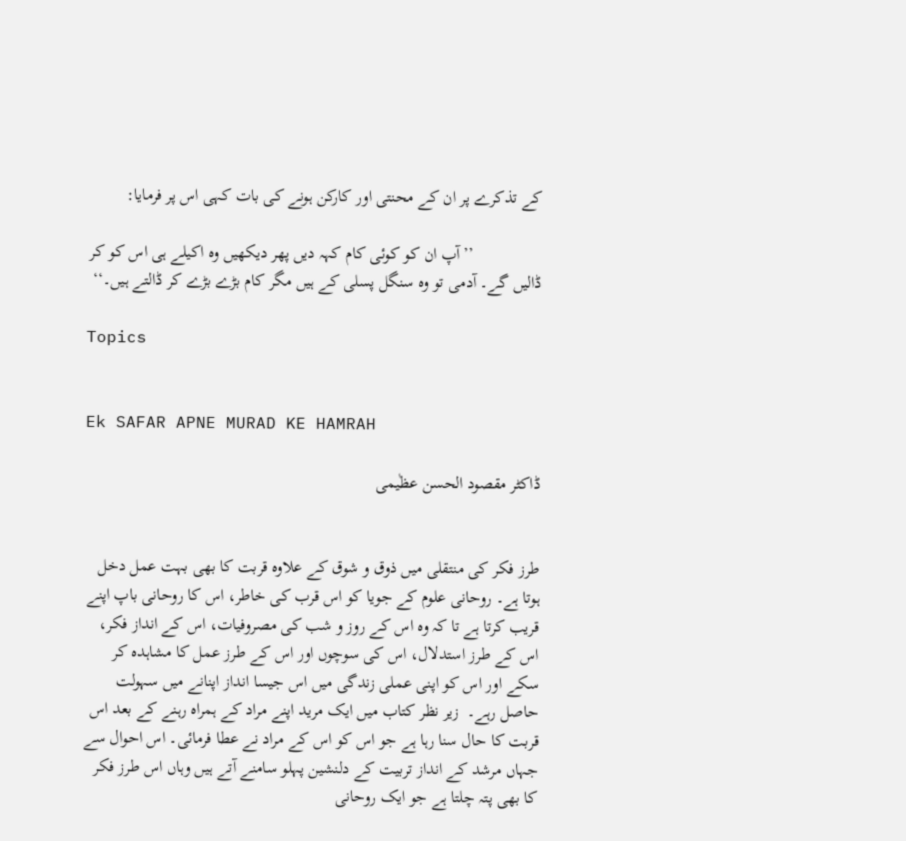کے تذکرے پر ان کے محنتی اور کارکن ہونے کی بات کہی اس پر فرمایا:

                ’’آپ ان کو کوئی کام کہہ دیں پھر دیکھیں وہ اکیلے ہی اس کو کر ڈالیں گے۔ آدمی تو وہ سنگل پسلی کے ہیں مگر کام بڑے بڑے کر ڈالتے ہیں۔‘‘

Topics


Ek SAFAR APNE MURAD KE HAMRAH

ڈاکٹر مقصود الحسن عظٰیمی


طرز فکر کی منتقلی میں ذوق و شوق کے علاوہ قربت کا بھی بہت عمل دخل ہوتا ہے۔ روحانی علوم کے جویا کو اس قرب کی خاطر، اس کا روحانی باپ اپنے قریب کرتا ہے تا کہ وہ اس کے روز و شب کی مصروفیات، اس کے انداز فکر، اس کے طرز استدلال، اس کی سوچوں اور اس کے طرز عمل کا مشاہدہ کر سکے اور اس کو اپنی عملی زندگی میں اس جیسا انداز اپنانے میں سہولت حاصل رہے۔  زیر نظر کتاب میں ایک مرید اپنے مراد کے ہمراہ رہنے کے بعد اس قربت کا حال سنا رہا ہے جو اس کو اس کے مراد نے عطا فرمائی۔ اس احوال سے جہاں مرشد کے انداز تربیت کے دلنشین پہلو سامنے آتے ہیں وہاں اس طرز فکر کا بھی پتہ چلتا ہے جو ایک روحانی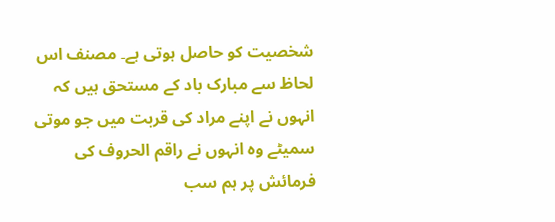شخصیت کو حاصل ہوتی ہے۔ مصنف اس لحاظ سے مبارک باد کے مستحق ہیں کہ انہوں نے اپنے مراد کی قربت میں جو موتی سمیٹے وہ انہوں نے راقم الحروف کی فرمائش پر ہم سب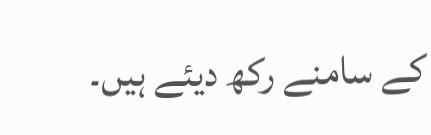کے سامنے رکھ دیئے ہیں۔